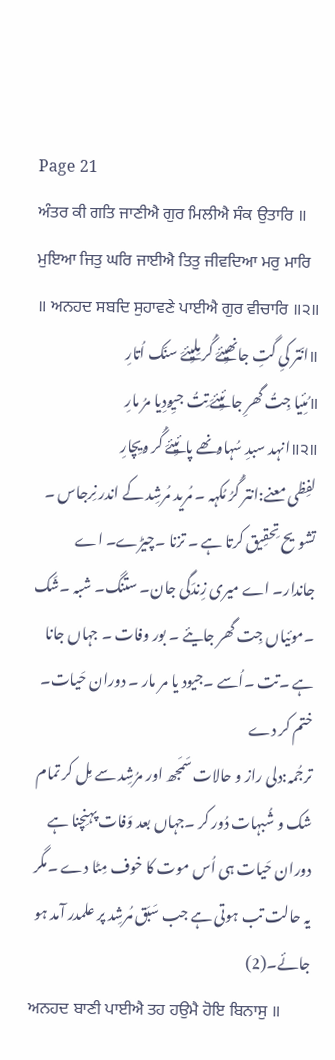Page 21
ਅੰਤਰ ਕੀ ਗਤਿ ਜਾਣੀਐ ਗੁਰ ਮਿਲੀਐ ਸੰਕ ਉਤਾਰਿ ॥ ਮੁਇਆ ਜਿਤੁ ਘਰਿ ਜਾਈਐ ਤਿਤੁ ਜੀਵਦਿਆ ਮਰੁ ਮਾਰਿ ॥ ਅਨਹਦ ਸਬਦਿ ਸੁਹਾਵਣੇ ਪਾਈਐ ਗੁਰ ਵੀਚਾਰਿ ॥੨॥
॥انّتر کیِ گتِ جانھیِئےَ گُر مِلیِئےَ سنّک اُتارِ
॥مُئِیا جِتُ گھرِ جائیِئےَ تِتُ جیِۄدِیا مرُ مارِ
॥੨॥انہد سبدِ سُہاۄنھے پائیِئےَ گُر ۄیِچارِ
لفِظی معنے:انتر گُرُ مُکہہ ۔ مُرید مُرشِد کے اندر نِرجاس ۔ تشویح تِحقِیق کرتا ہے ۔ تزنا ۔چیڑے۔ اے جاندار۔ اے میری زِندَگی جان۔ ستنگ۔ شبہ ۔شَک ۔موئیاں جِت گھر جایئے ۔ بور وفات ۔ جہاں جانا ہے ۔تت ۔اُسے ۔جیود یا مر مار ۔ دوران حَیات۔ ختم کر دے
ترجُمہ:دلی راز و حالات سَمَجھ اور مرُشِد سے مِل کر تمام شک و شُبہات دُور کر ۔جہاں بعد وَفات پہنِچنا ہے دوران حَیات ہی اُس موت کا خوف مِٹا دے ۔مگر یہ حالت تب ہوتی ہے جب سَبَق مُرشِد پر علمدر آمد ہو جائے۔(2)
ਅਨਹਦ ਬਾਣੀ ਪਾਈਐ ਤਹ ਹਉਮੈ ਹੋਇ ਬਿਨਾਸੁ ॥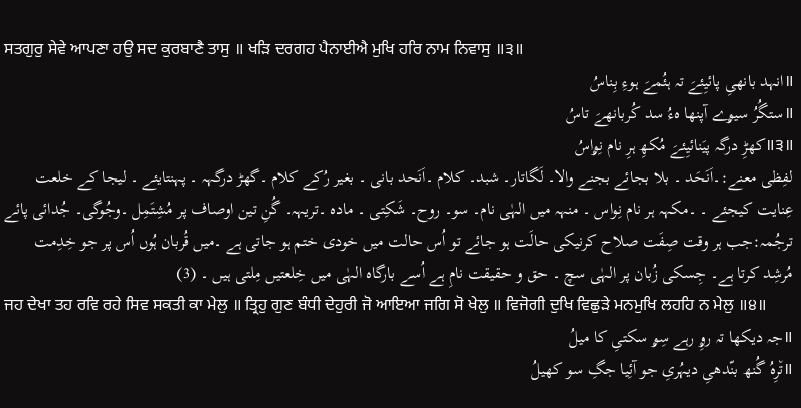ਸਤਗੁਰੁ ਸੇਵੇ ਆਪਣਾ ਹਉ ਸਦ ਕੁਰਬਾਣੈ ਤਾਸੁ ॥ ਖੜਿ ਦਰਗਹ ਪੈਨਾਈਐ ਮੁਖਿ ਹਰਿ ਨਾਮ ਨਿਵਾਸੁ ॥੩॥
॥انہد بانھیِ پائیِئےَ تہ ہئُمےَ ہوءِ بِناسُ
॥ستگُرُ سیۄے آپنھا ہءُ سد کُربانھےَ تاسُ
॥੩॥کھڑِ درگہ پیَنائیِئےَ مُکھِ ہرِ نام نِۄاسُ
لفِظی معنے:۔اَنَحَد ۔ بلا بجائے بجنے والا۔ لَگاتار۔ شبد۔ کلام ۔اَنَحد بانی ۔ بغیر رُکے کلام ۔گھڑ درگہہ ۔ پہنتایئے ۔ لیجا کے خلعت عِنایت کیجئے ۔ ۔مکہہ ہر نام نِواس ۔ منہہ میں الہٰی نام۔ سو۔ روح۔ شَکِتی ۔ مادہ ۔تریہہ۔ گُنِ تین اوصاف پر مُشِتَمِل ۔وجُوگی۔ جُدائی پائے
ترجُمہ:جب ہر وقت صِفَت صلاح کرنیکی حالَت ہو جائے تو اُس حالت میں خودی ختم ہو جاتی ہے ۔میں قُربان ہُوں اُس پر جو خِدِمت مُرشِد کرتا ہے۔ جِسکی زُبان پر الہٰی سچ ۔ حق و حقیقت نامِ ہے اُسے بارگاہ الہٰی میں خِلعتیں مِلتی ہیں ۔ (3)
ਜਹ ਦੇਖਾ ਤਹ ਰਵਿ ਰਹੇ ਸਿਵ ਸਕਤੀ ਕਾ ਮੇਲੁ ॥ ਤ੍ਰਿਹੁ ਗੁਣ ਬੰਧੀ ਦੇਹੁਰੀ ਜੋ ਆਇਆ ਜਗਿ ਸੋ ਖੇਲੁ ॥ ਵਿਜੋਗੀ ਦੁਖਿ ਵਿਛੁੜੇ ਮਨਮੁਖਿ ਲਹਹਿ ਨ ਮੇਲੁ ॥੪॥
॥جہ دیکھا تہ رۄِ رہے سِۄ سکتیِ کا میلُ
॥ت٘رِہُ گُنھ بنّدھیِ دیہُریِ جو آئِیا جگِ سو کھیلُ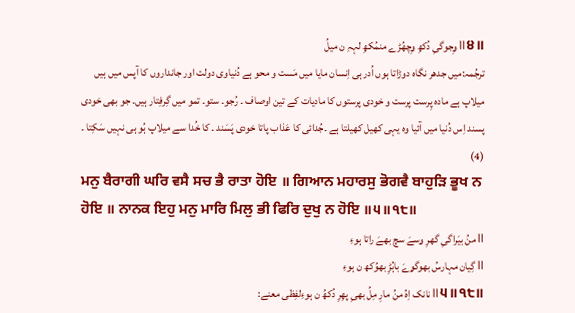॥੪॥ۄِجوگیِ دُکھِ ۄِچھُڑے منمُکھِ لہہِ ن میلُ
ترجُمہ:میں جدھر نگاہ دوڑاتا ہوں اُدر ہی اِنسان مایا میں مَست و محو ہے دُنیاوی دولت اور جانداروں کا آپس میں ہیں میلاپ ہے مادہ پِرست پرست و خودی پرستوں کا مادیات کے تین اوصاف ۔ رُجو۔ ستو۔ تمو میں گِرفِتار ہیں۔ جو بھی خودی پسند اِس دُنیا میں آئیا وہ یہی کھیل کھیلتا ہے ۔جُدائی کا عَذاب پاتا خودی پَسَند ۔ کا خُدا سے میلاپ ہُو ہی نہیں سَکِتا ۔ (4)
ਮਨੁ ਬੈਰਾਗੀ ਘਰਿ ਵਸੈ ਸਚ ਭੈ ਰਾਤਾ ਹੋਇ ॥ ਗਿਆਨ ਮਹਾਰਸੁ ਭੋਗਵੈ ਬਾਹੁੜਿ ਭੂਖ ਨ ਹੋਇ ॥ ਨਾਨਕ ਇਹੁ ਮਨੁ ਮਾਰਿ ਮਿਲੁ ਭੀ ਫਿਰਿ ਦੁਖੁ ਨ ਹੋਇ ॥੫॥੧੮॥
॥منُ بیَراگیِ گھرِ ۄسےَ سچ بھےَ راتا ہوءِ
॥گِیان مہارسُ بھوگۄےَ باہُڑِ بھوُکھ ن ہوءِ
॥੫॥੧੮॥نانک اِہُ منُ مارِ مِلُ بھیِ پھِرِ دُکھُ ن ہوءِلفِظی معنے: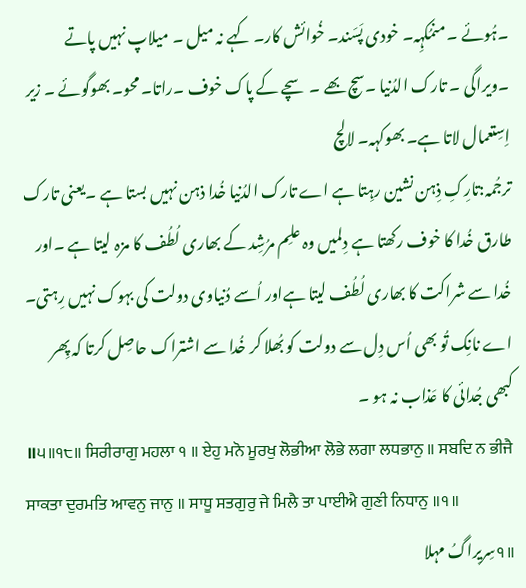۔ہُوئے ۔ منمُکہِہ۔ خودی پَسَند۔ خُوائش کار۔ کہے نہ میل ۔ میلاپ نہیں پاتے ۔ویراگی ۔ تارک الدُنیا ۔سچ بھے ۔ سچے کے پاک خوف ۔راتا۔ محو۔ بھوگوئے ۔ زیر اِسِتعمال لاتا ہے۔ بھوکہہ۔ لالچ
ترجُمہ:تارِکِ ذِہن نشین رہِتا ہے اے تارک الدُنیا خُدا ذہن نہیں بستا ہے ۔یعنی تارک طارق خُدا کا خوف رکھتا ہے دِلمیں وہ علِم مرُشِد کے بھاری لُطُف کا مزہ لیتا ہے ۔اور خُدا سے شراکت کا بھاری لُطُف لیتا ہےاور اُسے دُنیاوی دولت کی بہوک نہیں رِہتی۔ اے نانِک تُو بھی اُس دِل سے دولت کو بُھلا کر خُدا سے اشتراک حاصِل کرتا کہ پِھر کبھی جُدائی کا عَذاب نہ ہو ۔
॥੫॥੧੮॥ ਸਿਰੀਰਾਗੁ ਮਹਲਾ ੧ ॥ ਏਹੁ ਮਨੋ ਮੂਰਖੁ ਲੋਭੀਆ ਲੋਭੇ ਲਗਾ ਲਧਭਾਨੁ ॥ ਸਬਦਿ ਨ ਭੀਜੈ ਸਾਕਤਾ ਦੁਰਮਤਿ ਆਵਨੁ ਜਾਨੁ ॥ ਸਾਧੂ ਸਤਗੁਰੁ ਜੇ ਮਿਲੈ ਤਾ ਪਾਈਐ ਗੁਣੀ ਨਿਧਾਨੁ ॥੧॥
੧॥سِریِراگُ مہلا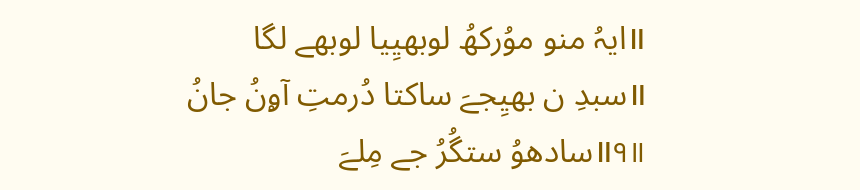॥ایہُ منو موُرکھُ لوبھیِیا لوبھے لگا
॥سبدِ ن بھیِجےَ ساکتا دُرمتِ آۄنُ جانُ
॥੧॥سادھوُ ستگُرُ جے مِلےَ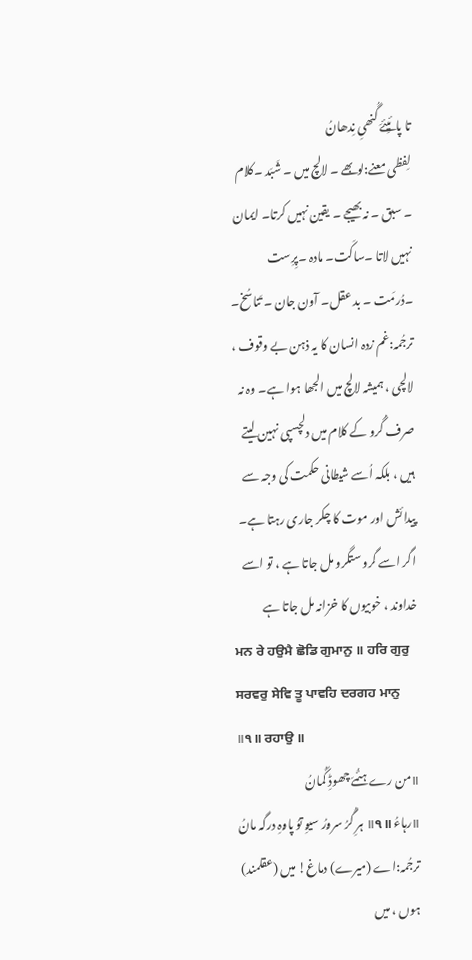تا پائیِئےَ گُنھیِ نِدھانُ
لِفظی معنے:لوبھے ۔ لالچ میں ۔ شَبَد ۔کلام ۔ سبق ۔ نہ بھیجے ۔ یقین نہیں کرتا۔ ایمان نہیں لاتا ۔ساکَت۔ مادہ ۔پِرِست ۔دُرمَت ۔ بد عقل۔ آون جان ۔ تَناسُخ۔
ترجُمہ:غم زدہ انسان کا یہ ذہن بے وقوف ، لالچی ، ہمیشہ لالچ میں الجھا ہوا ہے۔ وہ نہ صرف گُرو کے کلام میں دلچسپی نہین لیتے ہیں ، بلکہ اُسے شیطانی حکمت کی وجہ سے پیدائش اور موت کا چکر جاری رہتا ہے۔ اگر اسے گرو ستگرو مل جاتا ہے ، تو اسے خداوند ، خوبیوں کا خزانہ مل جاتا ہے
ਮਨ ਰੇ ਹਉਮੈ ਛੋਡਿ ਗੁਮਾਨੁ ॥ ਹਰਿ ਗੁਰੁ ਸਰਵਰੁ ਸੇਵਿ ਤੂ ਪਾਵਹਿ ਦਰਗਹ ਮਾਨੁ ॥੧॥ ਰਹਾਉ ॥
॥من رے ہئُمےَ چھوڈِ گُمانُ
॥رہاءُ ॥੧॥ ہرِ گُرُ سرۄرُ سیۄِ توُ پاۄہِ درگہ مانُ
ترجُمہ:اے (میرے) دماغ! میں (عقلمند) ہوں ، میں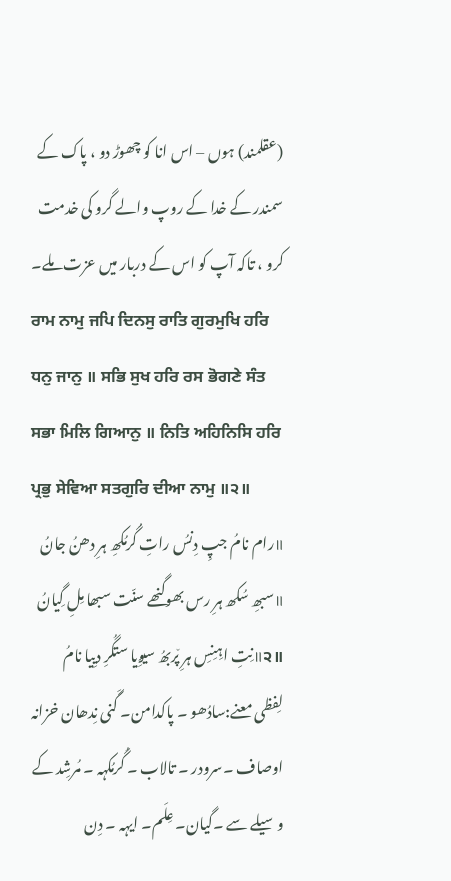(عقلمند) ہوں – اس انا کو چھوڑ دو ، پاک کے سمندر کے خدا کے روپ والے گرو کی خدمت کرو ، تاکہ آپ کو اس کے دربار میں عزت ملے۔
ਰਾਮ ਨਾਮੁ ਜਪਿ ਦਿਨਸੁ ਰਾਤਿ ਗੁਰਮੁਖਿ ਹਰਿ ਧਨੁ ਜਾਨੁ ॥ ਸਭਿ ਸੁਖ ਹਰਿ ਰਸ ਭੋਗਣੇ ਸੰਤ ਸਭਾ ਮਿਲਿ ਗਿਆਨੁ ॥ ਨਿਤਿ ਅਹਿਨਿਸਿ ਹਰਿ ਪ੍ਰਭੁ ਸੇਵਿਆ ਸਤਗੁਰਿ ਦੀਆ ਨਾਮੁ ॥੨॥
॥رام نامُ جپِ دِنسُ راتِ گُرمُکھِ ہرِ دھنُ جانُ
॥سبھِ سُکھ ہرِ رس بھوگنھے سنّت سبھا مِلِ گِیانُ
॥੨॥نِتِ اہِنِسِ ہرِ پ٘ربھُ سیۄِیا ستگُرِ دیِیا نامُ
لِفظی معنے:سادُھو ۔ پاکدامن۔ گَنی نِدھان خزانہ اوصاف ۔سرودر ۔ تالاب ۔ گُرمُکہہ ۔ مُرشِد کے وسیلے سے ۔گیان۔ عِلَم۔ ایہہ ۔ دِن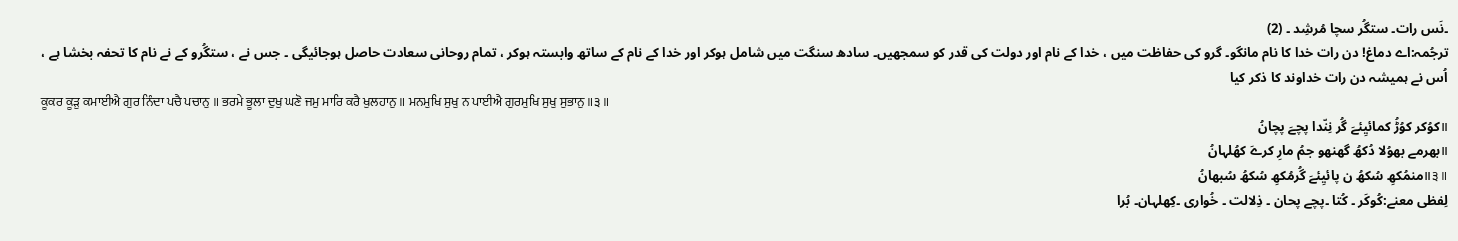۔نَس رات۔ ستگُر سچا مُرشِد ۔ (2)
ترجُمہ:اے دماغ! دن رات خدا کا نام مانگو۔ گرو کی حفاظت میں ، خدا کے نام اور دولت کی قدر کو سمجھیں۔ سادھ سنگت میں شامل ہوکر اور خدا کے نام کے ساتھ وابستہ ہوکر ، تمام روحانی سعادت حاصل ہوجائیگی ۔ جس نے ، ستگُرو کے نے نام کا تحفہ بخشا ہے ، اُس نے ہمیشہ دن رات خداوند کا ذکر کیا
ਕੂਕਰ ਕੂੜੁ ਕਮਾਈਐ ਗੁਰ ਨਿੰਦਾ ਪਚੈ ਪਚਾਨੁ ॥ ਭਰਮੇ ਭੂਲਾ ਦੁਖੁ ਘਣੋ ਜਮੁ ਮਾਰਿ ਕਰੈ ਖੁਲਹਾਨੁ ॥ ਮਨਮੁਖਿ ਸੁਖੁ ਨ ਪਾਈਐ ਗੁਰਮੁਖਿ ਸੁਖੁ ਸੁਭਾਨੁ ॥੩॥
॥کوُکر کوُڑُ کمائیِئےَ گُر نِنّدا پچےَ پچانُ
॥بھرمے بھوُلا دُکھُ گھنھو جمُ مارِ کرےَ کھُلہانُ
॥੩॥منمُکھِ سُکھُ ن پائیِئےَ گُرمُکھِ سُکھُ سُبھانُ
لِفظی معنے:کُوکَر ۔ کُتا ۔پچے پحان ۔ ذِلالت ۔ خُواری ۔کِھلہان۔ بُرا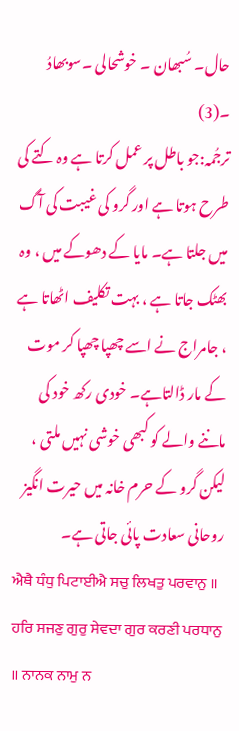حال۔ سُبھان ۔ خوشحالی ۔سوبھادُ ۔(3)
ترجُمہ:جو باطل پر عمل کرتا ہے وہ کتے کی طرح ہوتا ہے اور گرو کی غیبت کی آگ میں جلتا ہے۔ مایا کے دھوکے میں ، وہ بھٹک جاتا ہے ، بہت تکلیف اٹھاتا ہے ، جامراج نے اسے چھپا چھپا کر موت کے مار ڈالتاہے۔ خودی رکھ خود کی ماننے والے کو کبھی خوشی نہیں ملتی ، لیکن گرو کے حرم خانہ میں حیرت انگیز روحانی سعادت پائی جاتی ہے۔
ਐਥੈ ਧੰਧੁ ਪਿਟਾਈਐ ਸਚੁ ਲਿਖਤੁ ਪਰਵਾਨੁ ॥ ਹਰਿ ਸਜਣੁ ਗੁਰੁ ਸੇਵਦਾ ਗੁਰ ਕਰਣੀ ਪਰਧਾਨੁ ॥ ਨਾਨਕ ਨਾਮੁ ਨ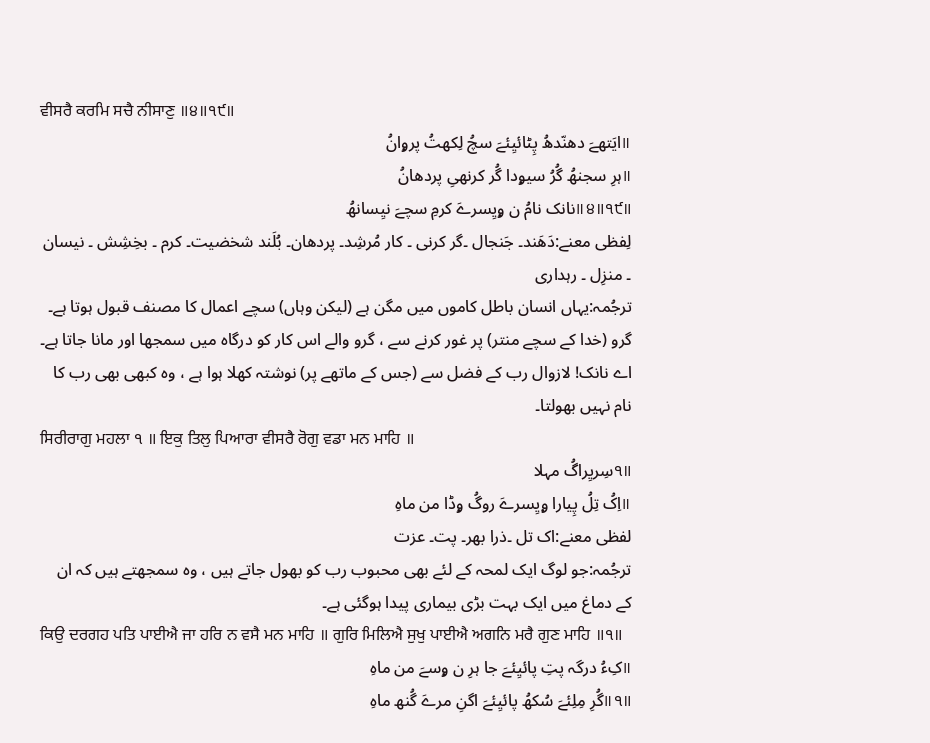ਵੀਸਰੈ ਕਰਮਿ ਸਚੈ ਨੀਸਾਣੁ ॥੪॥੧੯॥
॥ایَتھےَ دھنّدھُ پِٹائیِئےَ سچُ لِکھتُ پرۄانُ
॥ہرِ سجنھُ گُرُ سیۄدا گُر کرنھیِ پردھانُ
॥੪॥੧੯॥نانک نامُ ن ۄیِسرےَ کرمِ سچےَ نیِسانھُ
لِفظی معنے:دَھَند۔ جَنجال ۔گر کرنی ۔ کار مُرشِد۔ پردھان۔ بُلَند شخضیت۔ کرم ۔ بخِشِش ۔ نیسان ۔ منزِل ۔ رہداری
ترجُمہ:یہاں انسان باطل کاموں میں مگن ہے (لیکن وہاں) سچے اعمال کا مصنف قبول ہوتا ہے۔
گرو (خدا کے سچے منتر) پر غور کرنے سے ، گرو والے اس کار کو درگاہ میں سمجھا اور مانا جاتا ہے۔ اے نانک! لازوال رب کے فضل سے (جس کے ماتھے پر) نوشتہ کھلا ہوا ہے ، وہ کبھی بھی رب کا نام نہیں بھولتا۔
ਸਿਰੀਰਾਗੁ ਮਹਲਾ ੧ ॥ ਇਕੁ ਤਿਲੁ ਪਿਆਰਾ ਵੀਸਰੈ ਰੋਗੁ ਵਡਾ ਮਨ ਮਾਹਿ ॥
੧॥سِریِراگُ مہلا
॥اِکُ تِلُ پِیارا ۄیِسرےَ روگُ ۄڈا من ماہِ
لفظی معنے:اک تل ۔ذرا بھر۔ پت۔ عزت
ترجُمہ:جو لوگ ایک لمحہ کے لئے بھی محبوب رب کو بھول جاتے ہیں ، وہ سمجھتے ہیں کہ ان کے دماغ میں ایک بہت بڑی بیماری پیدا ہوگئی ہے۔
ਕਿਉ ਦਰਗਹ ਪਤਿ ਪਾਈਐ ਜਾ ਹਰਿ ਨ ਵਸੈ ਮਨ ਮਾਹਿ ॥ ਗੁਰਿ ਮਿਲਿਐ ਸੁਖੁ ਪਾਈਐ ਅਗਨਿ ਮਰੈ ਗੁਣ ਮਾਹਿ ॥੧॥
॥کِءُ درگہ پتِ پائیِئےَ جا ہرِ ن ۄسےَ من ماہِ
॥੧॥گُرِ مِلِئےَ سُکھُ پائیِئےَ اگنِ مرےَ گُنھ ماہِ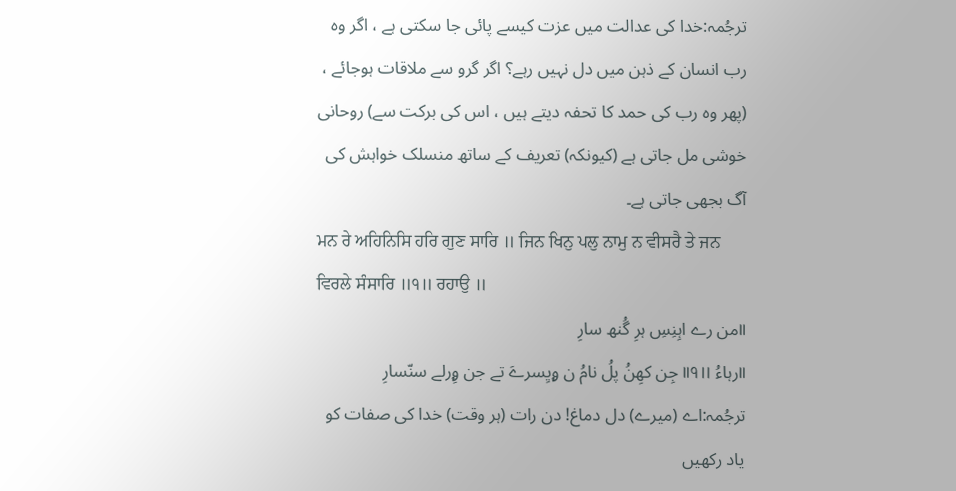ترجُمہ:خدا کی عدالت میں عزت کیسے پائی جا سکتی ہے ، اگر وہ رب انسان کے ذہن میں دل نہیں رہے؟ اگر گرو سے ملاقات ہوجائے ، (پھر وہ رب کی حمد کا تحفہ دیتے ہیں ، اس کی برکت سے) روحانی خوشی مل جاتی ہے (کیونکہ) تعریف کے ساتھ منسلک خواہش کی آگ بجھی جاتی ہے۔
ਮਨ ਰੇ ਅਹਿਨਿਸਿ ਹਰਿ ਗੁਣ ਸਾਰਿ ॥ ਜਿਨ ਖਿਨੁ ਪਲੁ ਨਾਮੁ ਨ ਵੀਸਰੈ ਤੇ ਜਨ ਵਿਰਲੇ ਸੰਸਾਰਿ ॥੧॥ ਰਹਾਉ ॥
॥من رے اہِنِسِ ہرِ گُنھ سارِ
॥رہاءُ ॥੧॥ جِن کھِنُ پلُ نامُ ن ۄیِسرےَ تے جن ۄِرلے سنّسارِ
ترجُمہ:اے (میرے) دل دماغ! دن رات (ہر وقت) خدا کی صفات کو یاد رکھیں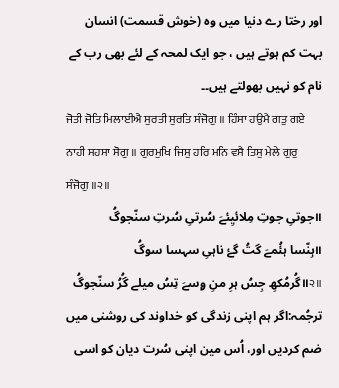اور رختا رے دنیا میں وہ (خوش قسمت) انسان بہت کم ہوتے ہیں ، جو ایک لمحہ کے لئے بھی رب کے نام کو نہیں بھولتے ہیں۔۔
ਜੋਤੀ ਜੋਤਿ ਮਿਲਾਈਐ ਸੁਰਤੀ ਸੁਰਤਿ ਸੰਜੋਗੁ ॥ ਹਿੰਸਾ ਹਉਮੈ ਗਤੁ ਗਏ ਨਾਹੀ ਸਹਸਾ ਸੋਗੁ ॥ ਗੁਰਮੁਖਿ ਜਿਸੁ ਹਰਿ ਮਨਿ ਵਸੈ ਤਿਸੁ ਮੇਲੇ ਗੁਰੁ ਸੰਜੋਗੁ ॥੨॥
॥جوتیِ جوتِ مِلائیِئےَ سُرتیِ سُرتِ سنّجوگُ
॥ہِنّسا ہئُمےَ گتُ گۓ ناہیِ سہسا سوگُ
॥੨॥گُرمُکھِ جِسُ ہرِ منِ ۄسےَ تِسُ میلے گُرُ سنّجوگُ
ترجُمہ:اگر ہم اپنی زندگی کو خداوند کی روشنی میں ضم کردیں اور، اُس مین اپنی سُرت دیان کو اسی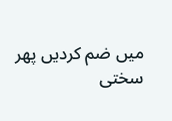میں ضم کردیں پھر سختی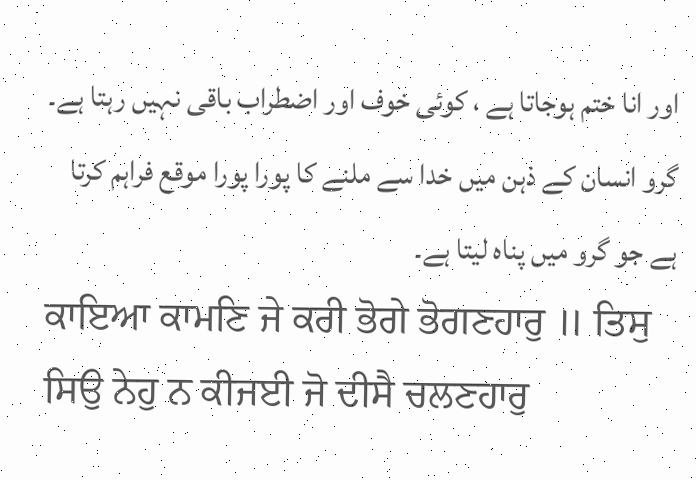اور انا ختم ہوجاتا ہے ، کوئی خوف اور اضطراب باقی نہیں رہتا ہے۔ گرو انسان کے ذہن میں خدا سے ملنے کا پورا پورا موقع فراہم کرتا ہے جو گرو میں پناہ لیتا ہے۔
ਕਾਇਆ ਕਾਮਣਿ ਜੇ ਕਰੀ ਭੋਗੇ ਭੋਗਣਹਾਰੁ ॥ ਤਿਸੁ ਸਿਉ ਨੇਹੁ ਨ ਕੀਜਈ ਜੋ ਦੀਸੈ ਚਲਣਹਾਰੁ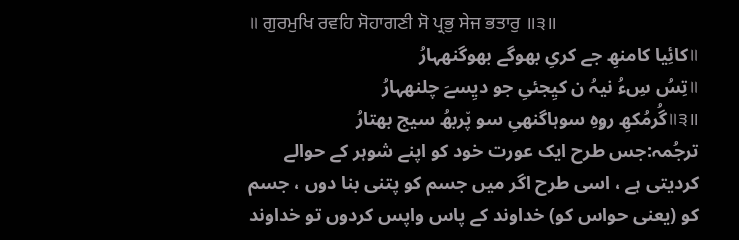॥ ਗੁਰਮੁਖਿ ਰਵਹਿ ਸੋਹਾਗਣੀ ਸੋ ਪ੍ਰਭੁ ਸੇਜ ਭਤਾਰੁ ॥੩॥
॥کائِیا کامنھِ جے کریِ بھوگے بھوگنھہارُ
॥تِسُ سِءُ نیہُ ن کیِجئیِ جو دیِسےَ چلنھہارُ
॥੩॥گُرمُکھِ رۄہِ سوہاگنھیِ سو پ٘ربھُ سیج بھتارُ
ترجُمہ:جس طرح ایک عورت خود کو اپنے شوہر کے حوالے کردیتی ہے ، اسی طرح اگر میں جسم کو پتنی بنا دوں ، جسم کو (یعنی حواس کو) خداوند کے پاس واپس کردوں تو خداوند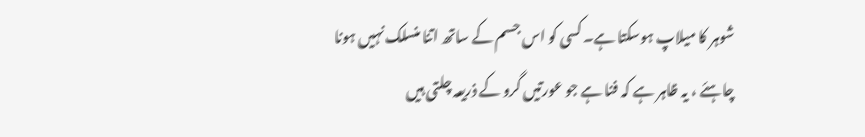شوہر کا میلاپ ہوسکتا ہے۔ کسی کو اس جسم کے ساتھ اتنا منسلک نہیں ہونا چاہئے ، یہ ظاہر ہے کہ فنا ہے جو عورتیں گرو کے ذریعہ چلتی ہیں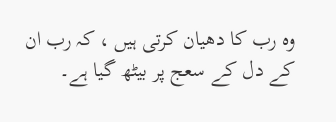وہ رب کا دھیان کرتی ہیں ، کہ رب ان کے دل کے سعج پر بیٹھ گیا ہے۔